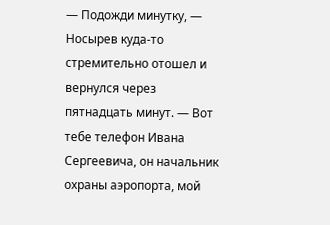— Подожди минутку, — Носырев куда-то стремительно отошел и вернулся через пятнадцать минут. — Вот тебе телефон Ивана Сергеевича, он начальник охраны аэропорта, мой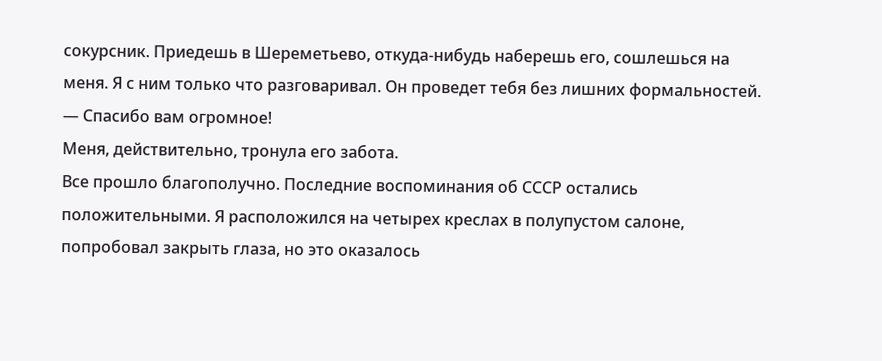сокурсник. Приедешь в Шереметьево, откуда-нибудь наберешь его, сошлешься на меня. Я с ним только что разговаривал. Он проведет тебя без лишних формальностей.
— Спасибо вам огромное!
Меня, действительно, тронула его забота.
Все прошло благополучно. Последние воспоминания об СССР остались положительными. Я расположился на четырех креслах в полупустом салоне, попробовал закрыть глаза, но это оказалось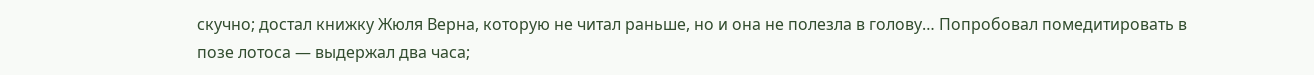скучно; достал книжку Жюля Верна, которую не читал раньше, но и она не полезла в голову… Попробовал помедитировать в позе лотоса — выдержал два часа;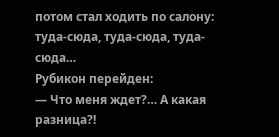потом стал ходить по салону: туда-сюда, туда-сюда, туда-сюда…
Рубикон перейден:
— Что меня ждет?… А какая разница?!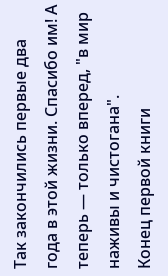Так закончились первые два года в этой жизни. Спасибо им! А теперь — только вперед, "в мир наживы и чистогана".
Конец первой книги